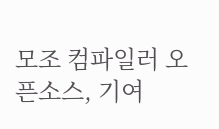모조 컴파일러 오픈소스, 기여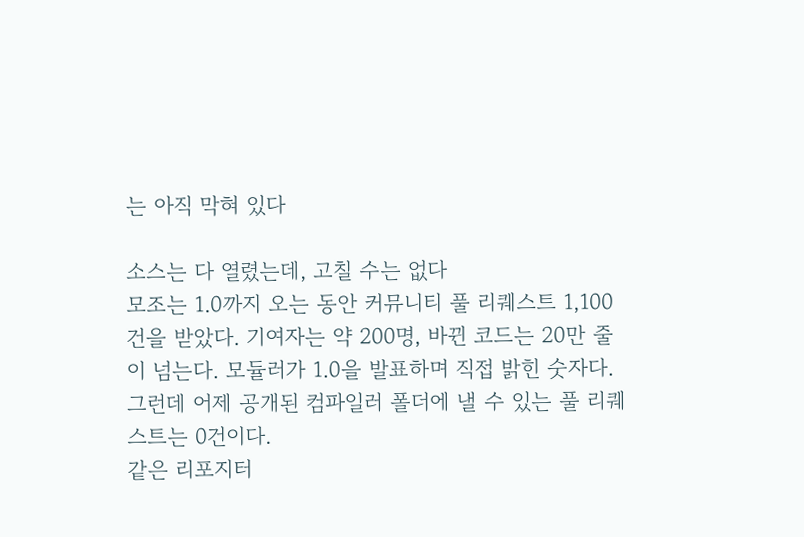는 아직 막혀 있다

소스는 다 열렸는데, 고칠 수는 없다
모조는 1.0까지 오는 동안 커뮤니티 풀 리퀘스트 1,100건을 받았다. 기여자는 약 200명, 바뀐 코드는 20만 줄이 넘는다. 모듈러가 1.0을 발표하며 직접 밝힌 숫자다.
그런데 어제 공개된 컴파일러 폴더에 낼 수 있는 풀 리퀘스트는 0건이다.
같은 리포지터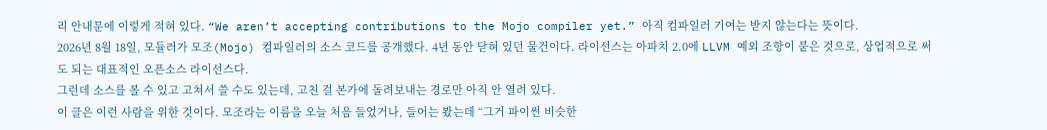리 안내문에 이렇게 적혀 있다. “We aren’t accepting contributions to the Mojo compiler yet.” 아직 컴파일러 기여는 받지 않는다는 뜻이다.
2026년 8월 18일, 모듈러가 모조(Mojo) 컴파일러의 소스 코드를 공개했다. 4년 동안 닫혀 있던 물건이다. 라이선스는 아파치 2.0에 LLVM 예외 조항이 붙은 것으로, 상업적으로 써도 되는 대표적인 오픈소스 라이선스다.
그런데 소스를 볼 수 있고 고쳐서 쓸 수도 있는데, 고친 걸 본가에 돌려보내는 경로만 아직 안 열려 있다.
이 글은 이런 사람을 위한 것이다. 모조라는 이름을 오늘 처음 들었거나, 들어는 봤는데 “그거 파이썬 비슷한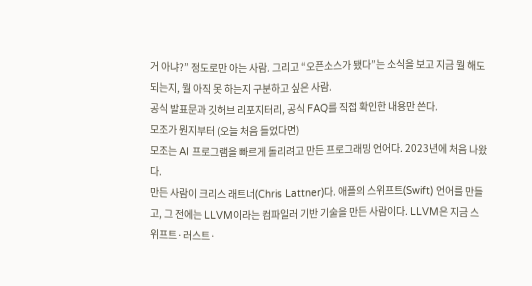거 아냐?” 정도로만 아는 사람. 그리고 “오픈소스가 됐다”는 소식을 보고 지금 뭘 해도 되는지, 뭘 아직 못 하는지 구분하고 싶은 사람.
공식 발표문과 깃허브 리포지터리, 공식 FAQ를 직접 확인한 내용만 쓴다.
모조가 뭔지부터 (오늘 처음 들었다면)
모조는 AI 프로그램을 빠르게 돌리려고 만든 프로그래밍 언어다. 2023년에 처음 나왔다.
만든 사람이 크리스 래트너(Chris Lattner)다. 애플의 스위프트(Swift) 언어를 만들고, 그 전에는 LLVM이라는 컴파일러 기반 기술을 만든 사람이다. LLVM은 지금 스위프트·러스트·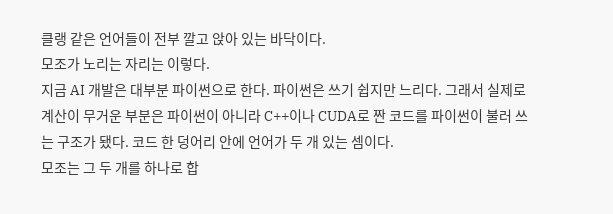클랭 같은 언어들이 전부 깔고 앉아 있는 바닥이다.
모조가 노리는 자리는 이렇다.
지금 AI 개발은 대부분 파이썬으로 한다. 파이썬은 쓰기 쉽지만 느리다. 그래서 실제로 계산이 무거운 부분은 파이썬이 아니라 C++이나 CUDA로 짠 코드를 파이썬이 불러 쓰는 구조가 됐다. 코드 한 덩어리 안에 언어가 두 개 있는 셈이다.
모조는 그 두 개를 하나로 합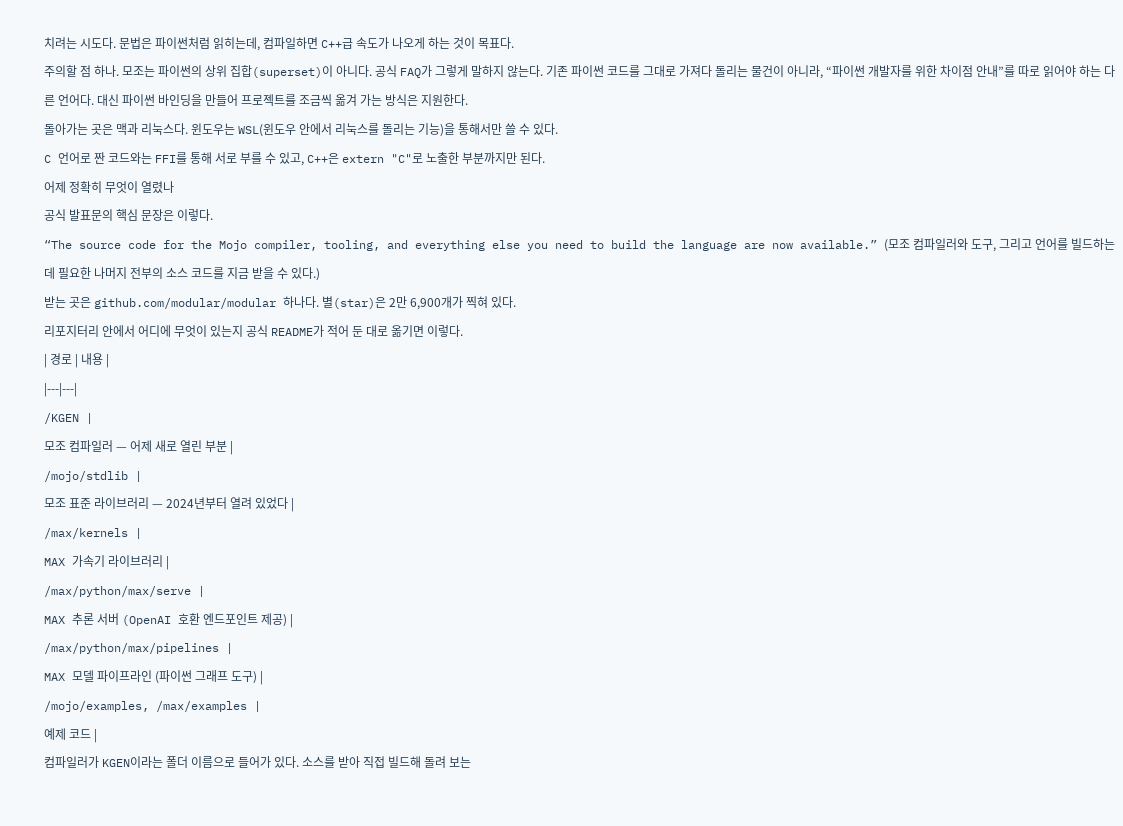치려는 시도다. 문법은 파이썬처럼 읽히는데, 컴파일하면 C++급 속도가 나오게 하는 것이 목표다.
주의할 점 하나. 모조는 파이썬의 상위 집합(superset)이 아니다. 공식 FAQ가 그렇게 말하지 않는다. 기존 파이썬 코드를 그대로 가져다 돌리는 물건이 아니라, “파이썬 개발자를 위한 차이점 안내”를 따로 읽어야 하는 다른 언어다. 대신 파이썬 바인딩을 만들어 프로젝트를 조금씩 옮겨 가는 방식은 지원한다.
돌아가는 곳은 맥과 리눅스다. 윈도우는 WSL(윈도우 안에서 리눅스를 돌리는 기능)을 통해서만 쓸 수 있다.
C 언어로 짠 코드와는 FFI를 통해 서로 부를 수 있고, C++은 extern "C"로 노출한 부분까지만 된다.
어제 정확히 무엇이 열렸나
공식 발표문의 핵심 문장은 이렇다.
“The source code for the Mojo compiler, tooling, and everything else you need to build the language are now available.” (모조 컴파일러와 도구, 그리고 언어를 빌드하는 데 필요한 나머지 전부의 소스 코드를 지금 받을 수 있다.)
받는 곳은 github.com/modular/modular 하나다. 별(star)은 2만 6,900개가 찍혀 있다.
리포지터리 안에서 어디에 무엇이 있는지 공식 README가 적어 둔 대로 옮기면 이렇다.
| 경로 | 내용 |
|---|---|
/KGEN |
모조 컴파일러 — 어제 새로 열린 부분 |
/mojo/stdlib |
모조 표준 라이브러리 — 2024년부터 열려 있었다 |
/max/kernels |
MAX 가속기 라이브러리 |
/max/python/max/serve |
MAX 추론 서버 (OpenAI 호환 엔드포인트 제공) |
/max/python/max/pipelines |
MAX 모델 파이프라인 (파이썬 그래프 도구) |
/mojo/examples, /max/examples |
예제 코드 |
컴파일러가 KGEN이라는 폴더 이름으로 들어가 있다. 소스를 받아 직접 빌드해 돌려 보는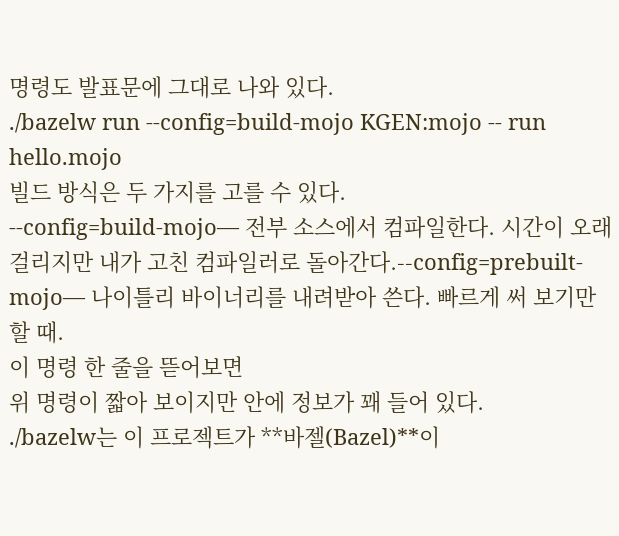명령도 발표문에 그대로 나와 있다.
./bazelw run --config=build-mojo KGEN:mojo -- run hello.mojo
빌드 방식은 두 가지를 고를 수 있다.
--config=build-mojo— 전부 소스에서 컴파일한다. 시간이 오래 걸리지만 내가 고친 컴파일러로 돌아간다.--config=prebuilt-mojo— 나이틀리 바이너리를 내려받아 쓴다. 빠르게 써 보기만 할 때.
이 명령 한 줄을 뜯어보면
위 명령이 짧아 보이지만 안에 정보가 꽤 들어 있다.
./bazelw는 이 프로젝트가 **바젤(Bazel)**이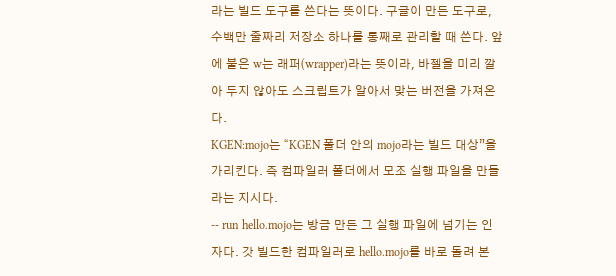라는 빌드 도구를 쓴다는 뜻이다. 구글이 만든 도구로, 수백만 줄짜리 저장소 하나를 통째로 관리할 때 쓴다. 앞에 붙은 w는 래퍼(wrapper)라는 뜻이라, 바젤을 미리 깔아 두지 않아도 스크립트가 알아서 맞는 버전을 가져온다.
KGEN:mojo는 “KGEN 폴더 안의 mojo라는 빌드 대상”을 가리킨다. 즉 컴파일러 폴더에서 모조 실행 파일을 만들라는 지시다.
-- run hello.mojo는 방금 만든 그 실행 파일에 넘기는 인자다. 갓 빌드한 컴파일러로 hello.mojo를 바로 돌려 본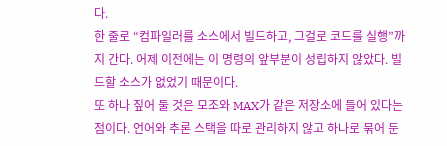다.
한 줄로 “컴파일러를 소스에서 빌드하고, 그걸로 코드를 실행”까지 간다. 어제 이전에는 이 명령의 앞부분이 성립하지 않았다. 빌드할 소스가 없었기 때문이다.
또 하나 짚어 둘 것은 모조와 MAX가 같은 저장소에 들어 있다는 점이다. 언어와 추론 스택을 따로 관리하지 않고 하나로 묶어 둔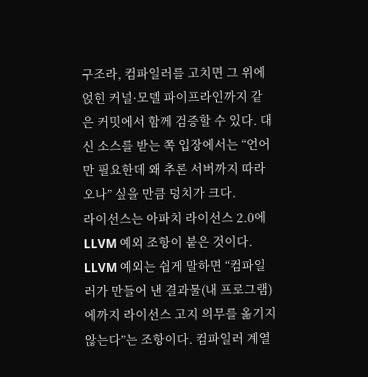구조라, 컴파일러를 고치면 그 위에 얹힌 커널·모델 파이프라인까지 같은 커밋에서 함께 검증할 수 있다. 대신 소스를 받는 쪽 입장에서는 “언어만 필요한데 왜 추론 서버까지 따라오나” 싶을 만큼 덩치가 크다.
라이선스는 아파치 라이선스 2.0에 LLVM 예외 조항이 붙은 것이다. LLVM 예외는 쉽게 말하면 “컴파일러가 만들어 낸 결과물(내 프로그램)에까지 라이선스 고지 의무를 옮기지 않는다”는 조항이다. 컴파일러 계열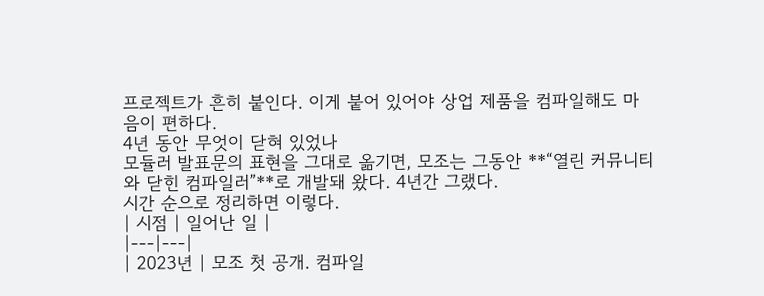프로젝트가 흔히 붙인다. 이게 붙어 있어야 상업 제품을 컴파일해도 마음이 편하다.
4년 동안 무엇이 닫혀 있었나
모듈러 발표문의 표현을 그대로 옮기면, 모조는 그동안 **“열린 커뮤니티와 닫힌 컴파일러”**로 개발돼 왔다. 4년간 그랬다.
시간 순으로 정리하면 이렇다.
| 시점 | 일어난 일 |
|---|---|
| 2023년 | 모조 첫 공개. 컴파일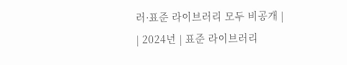러·표준 라이브러리 모두 비공개 |
| 2024년 | 표준 라이브러리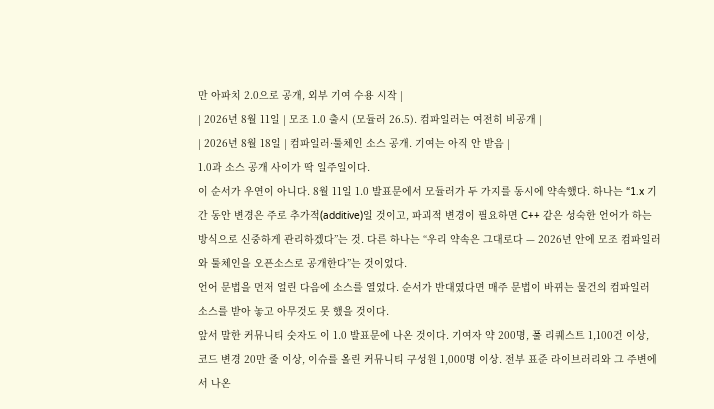만 아파치 2.0으로 공개, 외부 기여 수용 시작 |
| 2026년 8월 11일 | 모조 1.0 출시 (모듈러 26.5). 컴파일러는 여전히 비공개 |
| 2026년 8월 18일 | 컴파일러·툴체인 소스 공개. 기여는 아직 안 받음 |
1.0과 소스 공개 사이가 딱 일주일이다.
이 순서가 우연이 아니다. 8월 11일 1.0 발표문에서 모듈러가 두 가지를 동시에 약속했다. 하나는 “1.x 기간 동안 변경은 주로 추가적(additive)일 것이고, 파괴적 변경이 필요하면 C++ 같은 성숙한 언어가 하는 방식으로 신중하게 관리하겠다”는 것. 다른 하나는 “우리 약속은 그대로다 — 2026년 안에 모조 컴파일러와 툴체인을 오픈소스로 공개한다”는 것이었다.
언어 문법을 먼저 얼린 다음에 소스를 열었다. 순서가 반대였다면 매주 문법이 바뀌는 물건의 컴파일러 소스를 받아 놓고 아무것도 못 했을 것이다.
앞서 말한 커뮤니티 숫자도 이 1.0 발표문에 나온 것이다. 기여자 약 200명, 풀 리퀘스트 1,100건 이상, 코드 변경 20만 줄 이상, 이슈를 올린 커뮤니티 구성원 1,000명 이상. 전부 표준 라이브러리와 그 주변에서 나온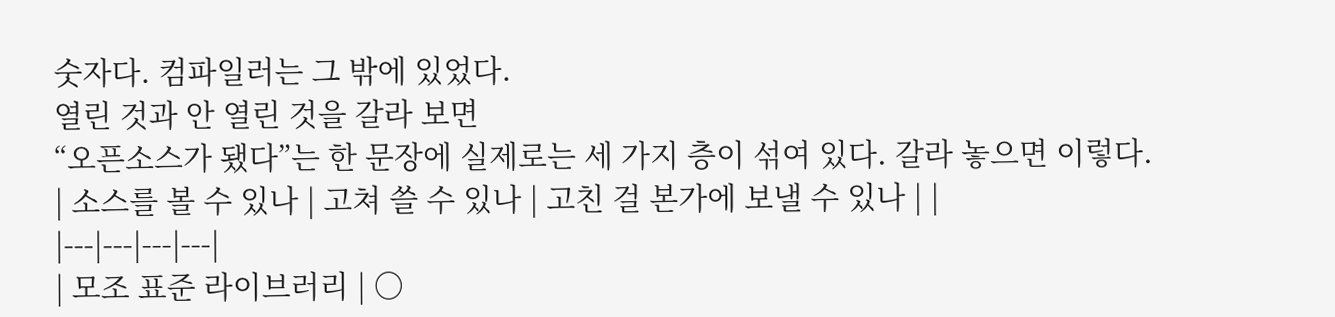숫자다. 컴파일러는 그 밖에 있었다.
열린 것과 안 열린 것을 갈라 보면
“오픈소스가 됐다”는 한 문장에 실제로는 세 가지 층이 섞여 있다. 갈라 놓으면 이렇다.
| 소스를 볼 수 있나 | 고쳐 쓸 수 있나 | 고친 걸 본가에 보낼 수 있나 | |
|---|---|---|---|
| 모조 표준 라이브러리 | ○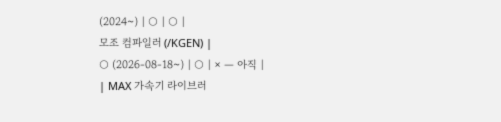(2024~) | ○ | ○ |
모조 컴파일러 (/KGEN) |
○ (2026-08-18~) | ○ | × — 아직 |
| MAX 가속기 라이브러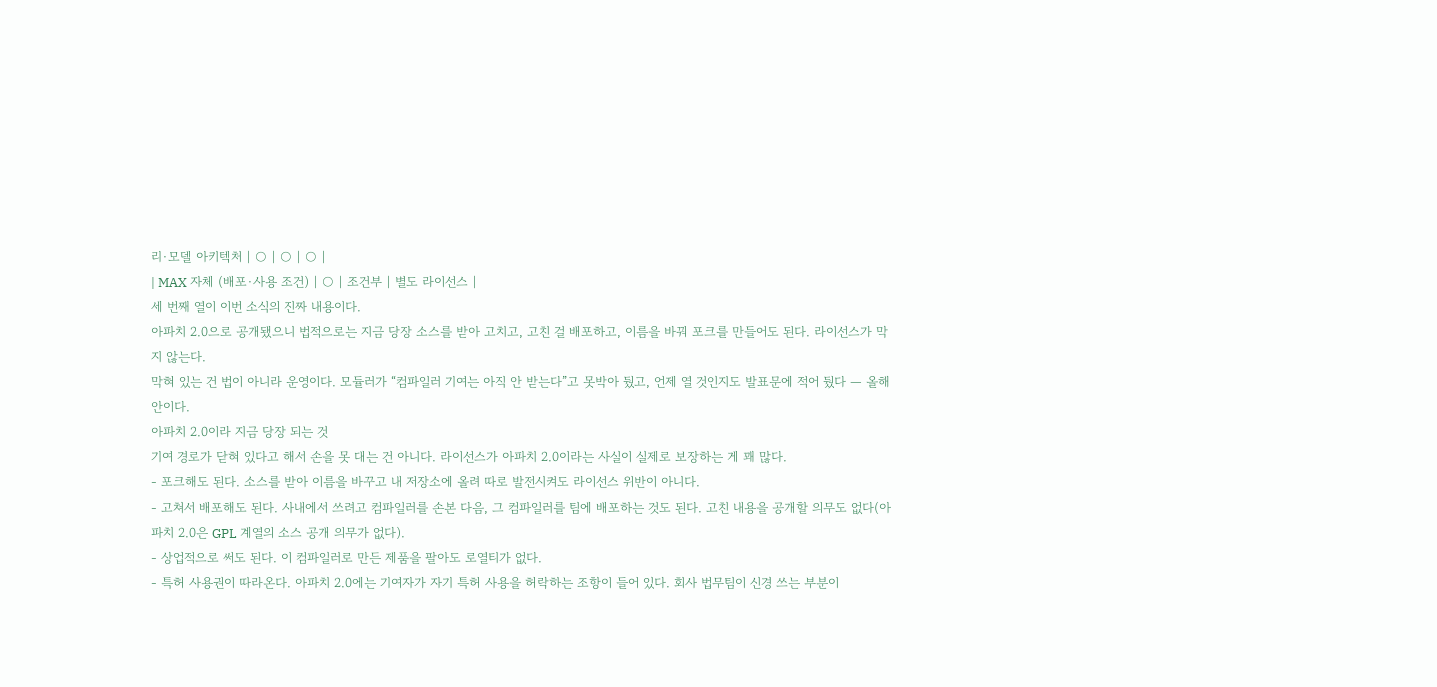리·모델 아키텍처 | ○ | ○ | ○ |
| MAX 자체 (배포·사용 조건) | ○ | 조건부 | 별도 라이선스 |
세 번째 열이 이번 소식의 진짜 내용이다.
아파치 2.0으로 공개됐으니 법적으로는 지금 당장 소스를 받아 고치고, 고친 걸 배포하고, 이름을 바꿔 포크를 만들어도 된다. 라이선스가 막지 않는다.
막혀 있는 건 법이 아니라 운영이다. 모듈러가 “컴파일러 기여는 아직 안 받는다”고 못박아 뒀고, 언제 열 것인지도 발표문에 적어 뒀다 — 올해 안이다.
아파치 2.0이라 지금 당장 되는 것
기여 경로가 닫혀 있다고 해서 손을 못 대는 건 아니다. 라이선스가 아파치 2.0이라는 사실이 실제로 보장하는 게 꽤 많다.
- 포크해도 된다. 소스를 받아 이름을 바꾸고 내 저장소에 올려 따로 발전시켜도 라이선스 위반이 아니다.
- 고쳐서 배포해도 된다. 사내에서 쓰려고 컴파일러를 손본 다음, 그 컴파일러를 팀에 배포하는 것도 된다. 고친 내용을 공개할 의무도 없다(아파치 2.0은 GPL 계열의 소스 공개 의무가 없다).
- 상업적으로 써도 된다. 이 컴파일러로 만든 제품을 팔아도 로열티가 없다.
- 특허 사용권이 따라온다. 아파치 2.0에는 기여자가 자기 특허 사용을 허락하는 조항이 들어 있다. 회사 법무팀이 신경 쓰는 부분이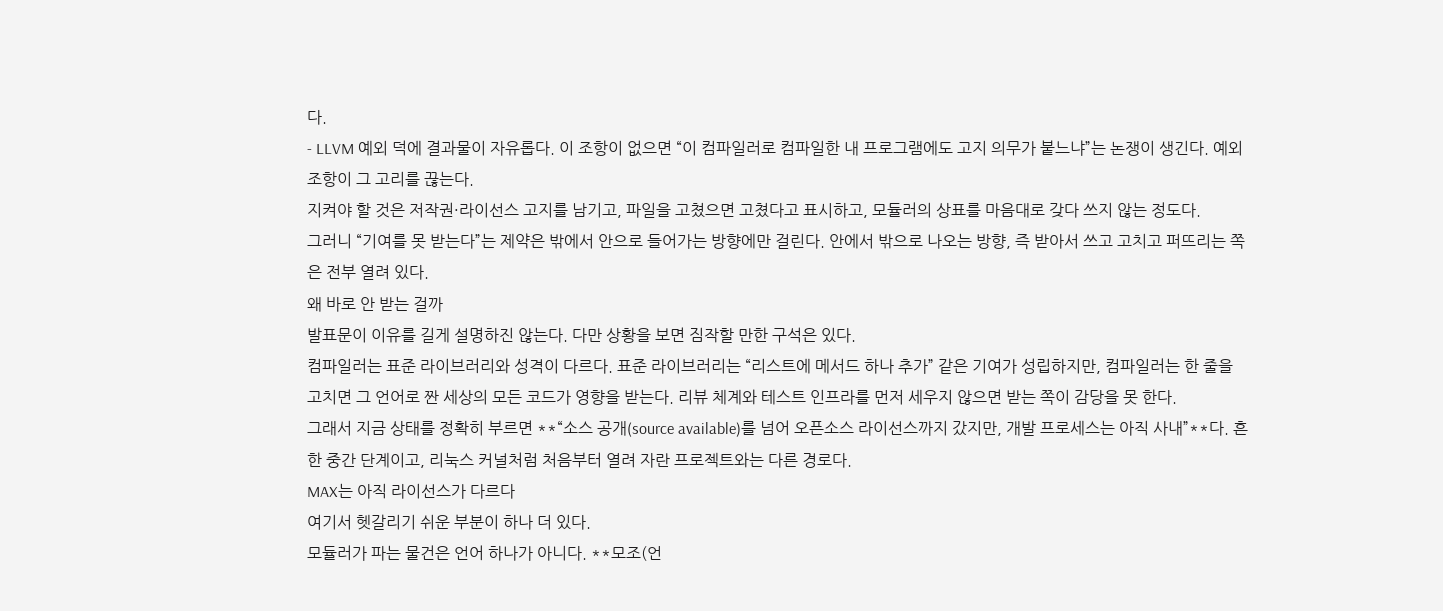다.
- LLVM 예외 덕에 결과물이 자유롭다. 이 조항이 없으면 “이 컴파일러로 컴파일한 내 프로그램에도 고지 의무가 붙느냐”는 논쟁이 생긴다. 예외 조항이 그 고리를 끊는다.
지켜야 할 것은 저작권·라이선스 고지를 남기고, 파일을 고쳤으면 고쳤다고 표시하고, 모듈러의 상표를 마음대로 갖다 쓰지 않는 정도다.
그러니 “기여를 못 받는다”는 제약은 밖에서 안으로 들어가는 방향에만 걸린다. 안에서 밖으로 나오는 방향, 즉 받아서 쓰고 고치고 퍼뜨리는 쪽은 전부 열려 있다.
왜 바로 안 받는 걸까
발표문이 이유를 길게 설명하진 않는다. 다만 상황을 보면 짐작할 만한 구석은 있다.
컴파일러는 표준 라이브러리와 성격이 다르다. 표준 라이브러리는 “리스트에 메서드 하나 추가” 같은 기여가 성립하지만, 컴파일러는 한 줄을 고치면 그 언어로 짠 세상의 모든 코드가 영향을 받는다. 리뷰 체계와 테스트 인프라를 먼저 세우지 않으면 받는 쪽이 감당을 못 한다.
그래서 지금 상태를 정확히 부르면 **“소스 공개(source available)를 넘어 오픈소스 라이선스까지 갔지만, 개발 프로세스는 아직 사내”**다. 흔한 중간 단계이고, 리눅스 커널처럼 처음부터 열려 자란 프로젝트와는 다른 경로다.
MAX는 아직 라이선스가 다르다
여기서 헷갈리기 쉬운 부분이 하나 더 있다.
모듈러가 파는 물건은 언어 하나가 아니다. **모조(언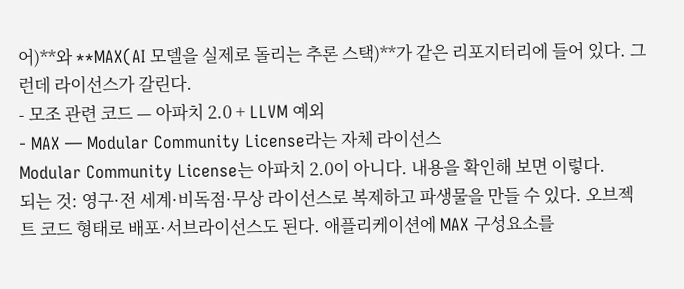어)**와 **MAX(AI 모델을 실제로 돌리는 추론 스택)**가 같은 리포지터리에 들어 있다. 그런데 라이선스가 갈린다.
- 모조 관련 코드 — 아파치 2.0 + LLVM 예외
- MAX — Modular Community License라는 자체 라이선스
Modular Community License는 아파치 2.0이 아니다. 내용을 확인해 보면 이렇다.
되는 것: 영구·전 세계·비독점·무상 라이선스로 복제하고 파생물을 만들 수 있다. 오브젝트 코드 형태로 배포·서브라이선스도 된다. 애플리케이션에 MAX 구성요소를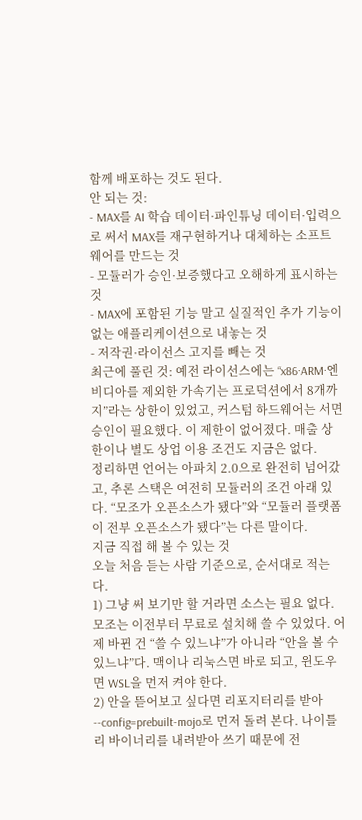함께 배포하는 것도 된다.
안 되는 것:
- MAX를 AI 학습 데이터·파인튜닝 데이터·입력으로 써서 MAX를 재구현하거나 대체하는 소프트웨어를 만드는 것
- 모듈러가 승인·보증했다고 오해하게 표시하는 것
- MAX에 포함된 기능 말고 실질적인 추가 기능이 없는 애플리케이션으로 내놓는 것
- 저작권·라이선스 고지를 빼는 것
최근에 풀린 것: 예전 라이선스에는 “x86·ARM·엔비디아를 제외한 가속기는 프로덕션에서 8개까지”라는 상한이 있었고, 커스텀 하드웨어는 서면 승인이 필요했다. 이 제한이 없어졌다. 매출 상한이나 별도 상업 이용 조건도 지금은 없다.
정리하면 언어는 아파치 2.0으로 완전히 넘어갔고, 추론 스택은 여전히 모듈러의 조건 아래 있다. “모조가 오픈소스가 됐다”와 “모듈러 플랫폼이 전부 오픈소스가 됐다”는 다른 말이다.
지금 직접 해 볼 수 있는 것
오늘 처음 듣는 사람 기준으로, 순서대로 적는다.
1) 그냥 써 보기만 할 거라면 소스는 필요 없다. 모조는 이전부터 무료로 설치해 쓸 수 있었다. 어제 바뀐 건 “쓸 수 있느냐”가 아니라 “안을 볼 수 있느냐”다. 맥이나 리눅스면 바로 되고, 윈도우면 WSL을 먼저 켜야 한다.
2) 안을 뜯어보고 싶다면 리포지터리를 받아 --config=prebuilt-mojo로 먼저 돌려 본다. 나이틀리 바이너리를 내려받아 쓰기 때문에 전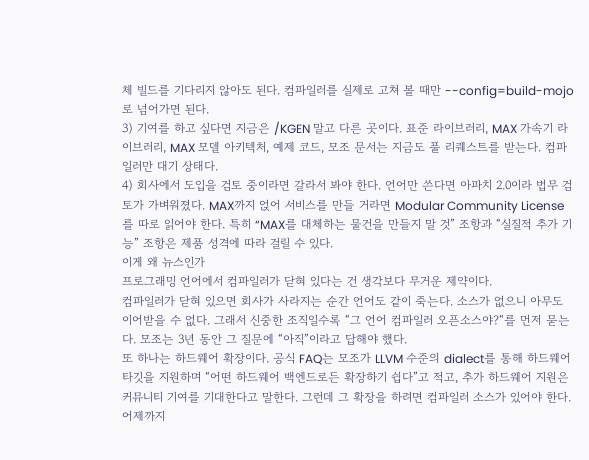체 빌드를 기다리지 않아도 된다. 컴파일러를 실제로 고쳐 볼 때만 --config=build-mojo로 넘어가면 된다.
3) 기여를 하고 싶다면 지금은 /KGEN 말고 다른 곳이다. 표준 라이브러리, MAX 가속기 라이브러리, MAX 모델 아키텍처, 예제 코드, 모조 문서는 지금도 풀 리퀘스트를 받는다. 컴파일러만 대기 상태다.
4) 회사에서 도입을 검토 중이라면 갈라서 봐야 한다. 언어만 쓴다면 아파치 2.0이라 법무 검토가 가벼워졌다. MAX까지 얹어 서비스를 만들 거라면 Modular Community License를 따로 읽어야 한다. 특히 “MAX를 대체하는 물건을 만들지 말 것” 조항과 “실질적 추가 기능” 조항은 제품 성격에 따라 걸릴 수 있다.
이게 왜 뉴스인가
프로그래밍 언어에서 컴파일러가 닫혀 있다는 건 생각보다 무거운 제약이다.
컴파일러가 닫혀 있으면 회사가 사라지는 순간 언어도 같이 죽는다. 소스가 없으니 아무도 이어받을 수 없다. 그래서 신중한 조직일수록 “그 언어 컴파일러 오픈소스야?“를 먼저 묻는다. 모조는 3년 동안 그 질문에 “아직”이라고 답해야 했다.
또 하나는 하드웨어 확장이다. 공식 FAQ는 모조가 LLVM 수준의 dialect를 통해 하드웨어 타깃을 지원하며 “어떤 하드웨어 백엔드로든 확장하기 쉽다”고 적고, 추가 하드웨어 지원은 커뮤니티 기여를 기대한다고 말한다. 그런데 그 확장을 하려면 컴파일러 소스가 있어야 한다. 어제까지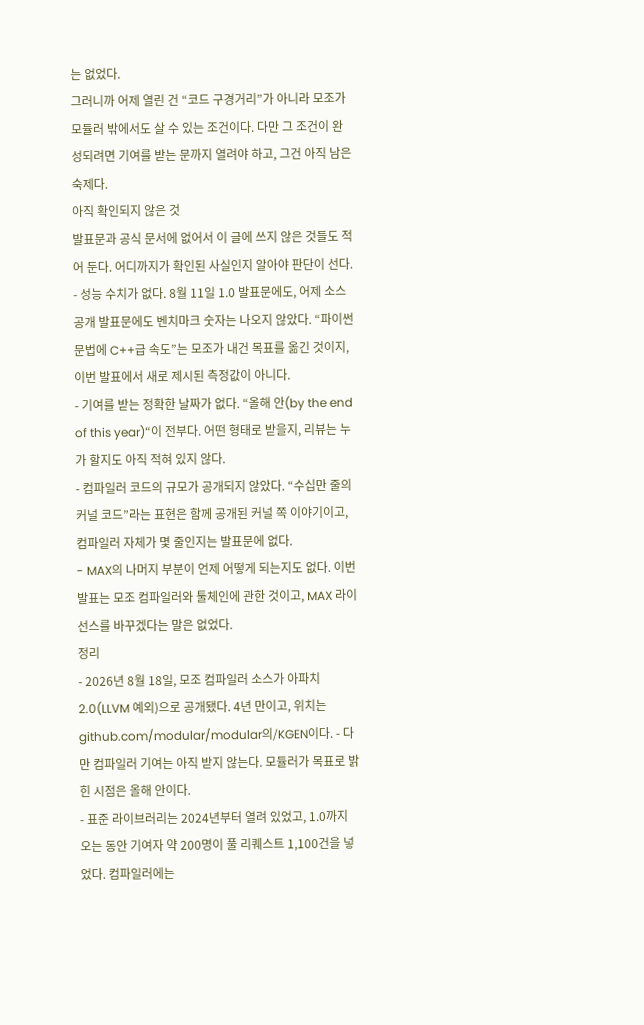는 없었다.
그러니까 어제 열린 건 “코드 구경거리”가 아니라 모조가 모듈러 밖에서도 살 수 있는 조건이다. 다만 그 조건이 완성되려면 기여를 받는 문까지 열려야 하고, 그건 아직 남은 숙제다.
아직 확인되지 않은 것
발표문과 공식 문서에 없어서 이 글에 쓰지 않은 것들도 적어 둔다. 어디까지가 확인된 사실인지 알아야 판단이 선다.
- 성능 수치가 없다. 8월 11일 1.0 발표문에도, 어제 소스 공개 발표문에도 벤치마크 숫자는 나오지 않았다. “파이썬 문법에 C++급 속도”는 모조가 내건 목표를 옮긴 것이지, 이번 발표에서 새로 제시된 측정값이 아니다.
- 기여를 받는 정확한 날짜가 없다. “올해 안(by the end of this year)“이 전부다. 어떤 형태로 받을지, 리뷰는 누가 할지도 아직 적혀 있지 않다.
- 컴파일러 코드의 규모가 공개되지 않았다. “수십만 줄의 커널 코드”라는 표현은 함께 공개된 커널 쪽 이야기이고, 컴파일러 자체가 몇 줄인지는 발표문에 없다.
- MAX의 나머지 부분이 언제 어떻게 되는지도 없다. 이번 발표는 모조 컴파일러와 툴체인에 관한 것이고, MAX 라이선스를 바꾸겠다는 말은 없었다.
정리
- 2026년 8월 18일, 모조 컴파일러 소스가 아파치 2.0(LLVM 예외)으로 공개됐다. 4년 만이고, 위치는
github.com/modular/modular의/KGEN이다. - 다만 컴파일러 기여는 아직 받지 않는다. 모듈러가 목표로 밝힌 시점은 올해 안이다.
- 표준 라이브러리는 2024년부터 열려 있었고, 1.0까지 오는 동안 기여자 약 200명이 풀 리퀘스트 1,100건을 넣었다. 컴파일러에는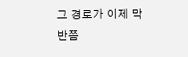그 경로가 이제 막 반쯤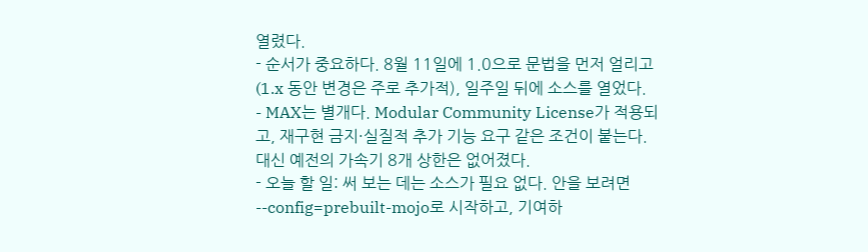열렸다.
- 순서가 중요하다. 8월 11일에 1.0으로 문법을 먼저 얼리고(1.x 동안 변경은 주로 추가적), 일주일 뒤에 소스를 열었다.
- MAX는 별개다. Modular Community License가 적용되고, 재구현 금지·실질적 추가 기능 요구 같은 조건이 붙는다. 대신 예전의 가속기 8개 상한은 없어졌다.
- 오늘 할 일: 써 보는 데는 소스가 필요 없다. 안을 보려면
--config=prebuilt-mojo로 시작하고, 기여하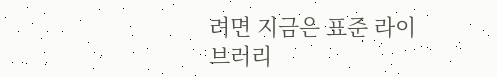려면 지금은 표준 라이브러리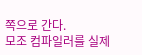쪽으로 간다.
모조 컴파일러를 실제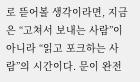로 뜯어볼 생각이라면, 지금은 “고쳐서 보내는 사람”이 아니라 “읽고 포크하는 사람”의 시간이다. 문이 완전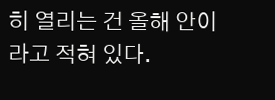히 열리는 건 올해 안이라고 적혀 있다.